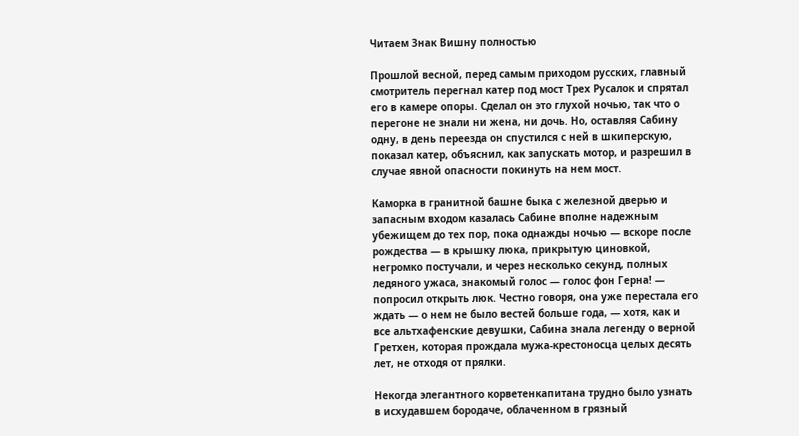Читаем Знак Вишну полностью

Прошлой весной, перед самым приходом русских, главный смотритель перегнал катер под мост Трех Русалок и спрятал его в камере опоры. Сделал он это глухой ночью, так что о перегоне не знали ни жена, ни дочь. Но, оставляя Сабину одну, в день переезда он спустился с ней в шкиперскую, показал катер, объяснил, как запускать мотор, и разрешил в случае явной опасности покинуть на нем мост.

Каморка в гранитной башне быка с железной дверью и запасным входом казалась Сабине вполне надежным убежищем до тех пор, пока однажды ночью — вскоре после рождества — в крышку люка, прикрытую циновкой, негромко постучали, и через несколько секунд, полных ледяного ужаса, знакомый голос — голос фон Герна! — попросил открыть люк. Честно говоря, она уже перестала его ждать — о нем не было вестей больше года, — хотя, как и все альтхафенские девушки, Сабина знала легенду о верной Гретхен, которая прождала мужа-крестоносца целых десять лет, не отходя от прялки.

Некогда элегантного корветенкапитана трудно было узнать в исхудавшем бородаче, облаченном в грязный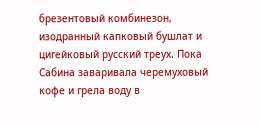брезентовый комбинезон, изодранный капковый бушлат и цигейковый русский треух. Пока Сабина заваривала черемуховый кофе и грела воду в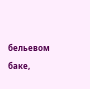бельевом баке,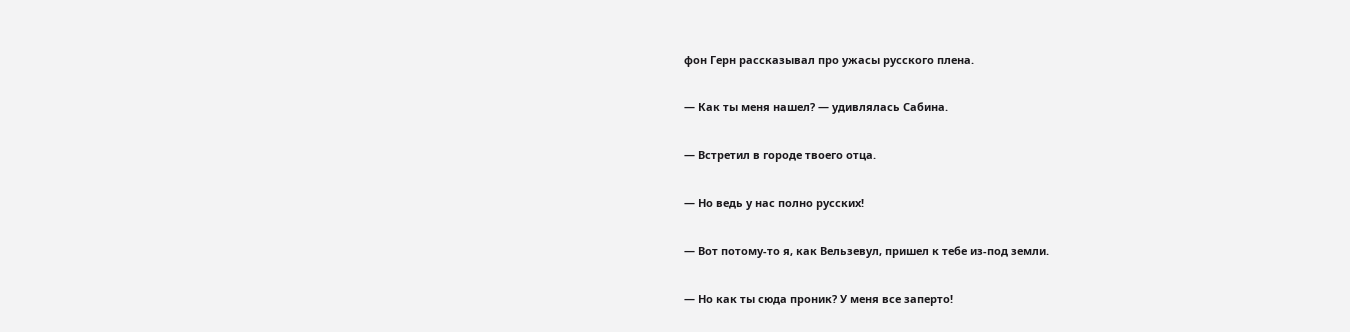фон Герн рассказывал про ужасы русского плена.

— Как ты меня нашел? — удивлялась Сабина.

— Встретил в городе твоего отца.

— Но ведь у нас полно русских!

— Вот потому-то я, как Вельзевул, пришел к тебе из-под земли.

— Но как ты сюда проник? У меня все заперто!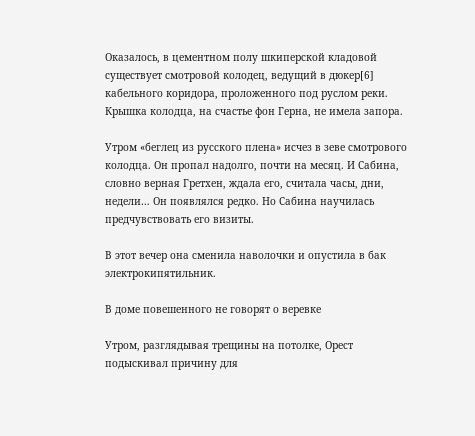Оказалось, в цементном полу шкиперской кладовой существует смотровой колодец, ведущий в дюкер[6] кабельного коридора, проложенного под руслом реки. Крышка колодца, на счастье фон Герна, не имела запора.

Утром «беглец из русского плена» исчез в зеве смотрового колодца. Он пропал надолго, почти на месяц. И Сабина, словно верная Гретхен, ждала его, считала часы, дни, недели… Он появлялся редко. Но Сабина научилась предчувствовать его визиты.

В этот вечер она сменила наволочки и опустила в бак электрокипятильник.

В доме повешенного не говорят о веревке

Утром, разглядывая трещины на потолке, Орест подыскивал причину для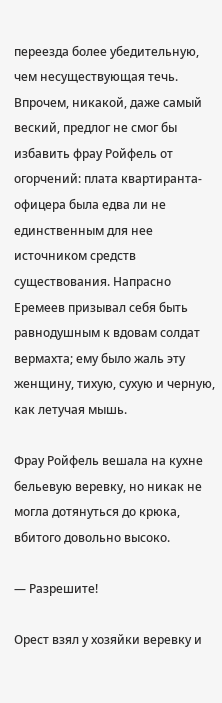переезда более убедительную, чем несуществующая течь. Впрочем, никакой, даже самый веский, предлог не смог бы избавить фрау Ройфель от огорчений: плата квартиранта-офицера была едва ли не единственным для нее источником средств существования. Напрасно Еремеев призывал себя быть равнодушным к вдовам солдат вермахта; ему было жаль эту женщину, тихую, сухую и черную, как летучая мышь.

Фрау Ройфель вешала на кухне бельевую веревку, но никак не могла дотянуться до крюка, вбитого довольно высоко.

— Разрешите!

Орест взял у хозяйки веревку и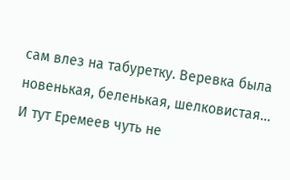сам влез на табуретку. Веревка была новенькая, беленькая, шелковистая… И тут Еремеев чуть не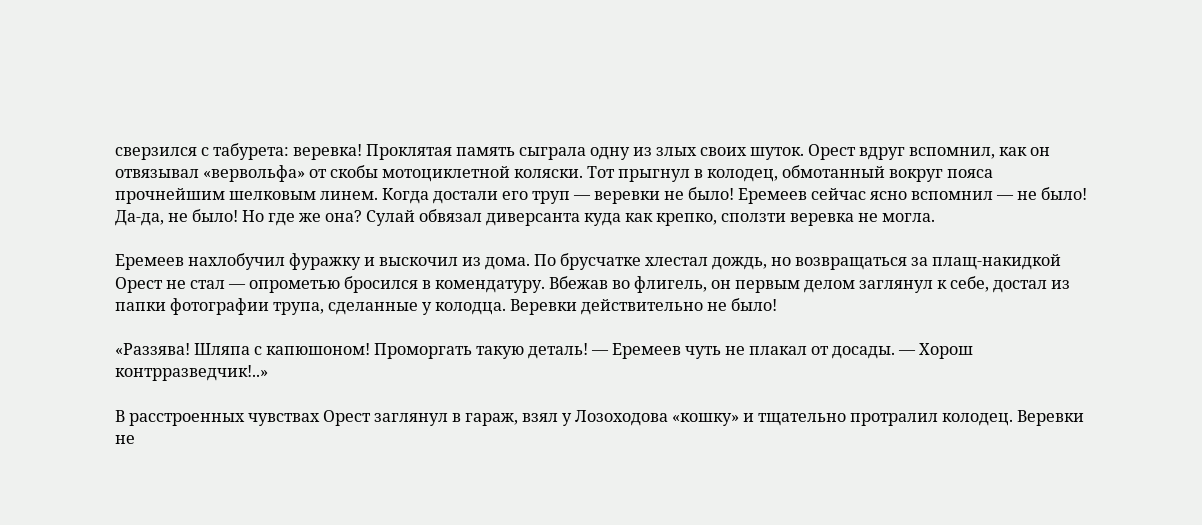сверзился с табурета: веревка! Проклятая память сыграла одну из злых своих шуток. Орест вдруг вспомнил, как он отвязывал «вервольфа» от скобы мотоциклетной коляски. Тот прыгнул в колодец, обмотанный вокруг пояса прочнейшим шелковым линем. Когда достали его труп — веревки не было! Еремеев сейчас ясно вспомнил — не было! Да-да, не было! Но где же она? Сулай обвязал диверсанта куда как крепко, сползти веревка не могла.

Еремеев нахлобучил фуражку и выскочил из дома. По брусчатке хлестал дождь, но возвращаться за плащ-накидкой Орест не стал — опрометью бросился в комендатуру. Вбежав во флигель, он первым делом заглянул к себе, достал из папки фотографии трупа, сделанные у колодца. Веревки действительно не было!

«Раззява! Шляпа с капюшоном! Проморгать такую деталь! — Еремеев чуть не плакал от досады. — Хорош контрразведчик!..»

В расстроенных чувствах Орест заглянул в гараж, взял у Лозоходова «кошку» и тщательно протралил колодец. Веревки не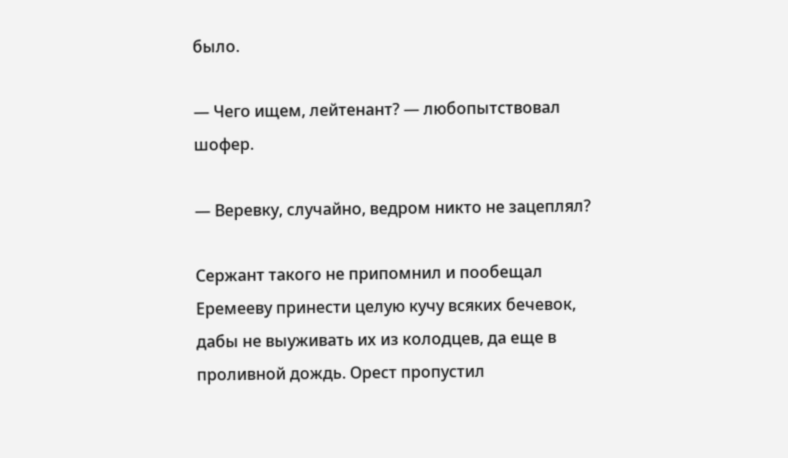было.

— Чего ищем, лейтенант? — любопытствовал шофер.

— Веревку, случайно, ведром никто не зацеплял?

Сержант такого не припомнил и пообещал Еремееву принести целую кучу всяких бечевок, дабы не выуживать их из колодцев, да еще в проливной дождь. Орест пропустил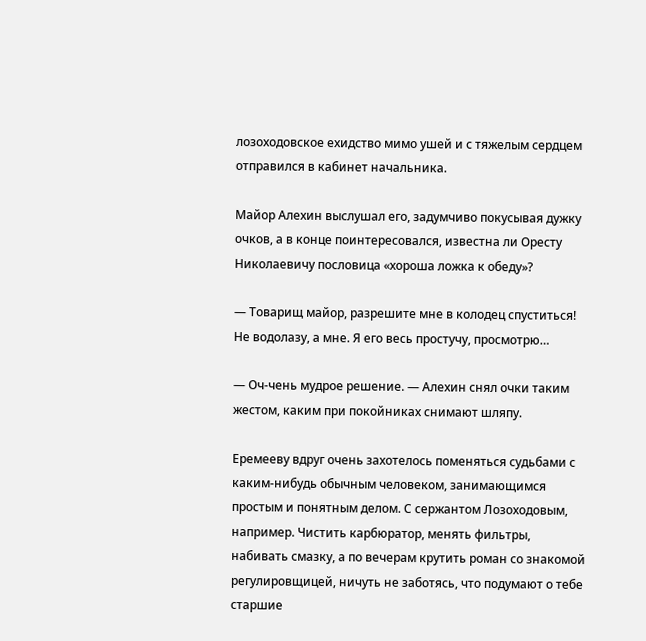лозоходовское ехидство мимо ушей и с тяжелым сердцем отправился в кабинет начальника.

Майор Алехин выслушал его, задумчиво покусывая дужку очков, а в конце поинтересовался, известна ли Оресту Николаевичу пословица «хороша ложка к обеду»?

— Товарищ майор, разрешите мне в колодец спуститься! Не водолазу, а мне. Я его весь простучу, просмотрю…

— Оч-чень мудрое решение. — Алехин снял очки таким жестом, каким при покойниках снимают шляпу.

Еремееву вдруг очень захотелось поменяться судьбами с каким-нибудь обычным человеком, занимающимся простым и понятным делом. С сержантом Лозоходовым, например. Чистить карбюратор, менять фильтры, набивать смазку, а по вечерам крутить роман со знакомой регулировщицей, ничуть не заботясь, что подумают о тебе старшие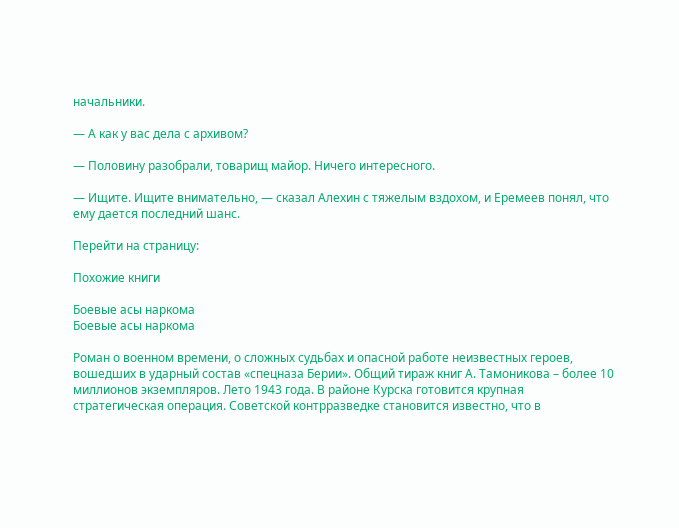начальники.

— А как у вас дела с архивом?

— Половину разобрали, товарищ майор. Ничего интересного.

— Ищите. Ищите внимательно, — сказал Алехин с тяжелым вздохом, и Еремеев понял, что ему дается последний шанс.

Перейти на страницу:

Похожие книги

Боевые асы наркома
Боевые асы наркома

Роман о военном времени, о сложных судьбах и опасной работе неизвестных героев, вошедших в ударный состав «спецназа Берии». Общий тираж книг А. Тамоникова – более 10 миллионов экземпляров. Лето 1943 года. В районе Курска готовится крупная стратегическая операция. Советской контрразведке становится известно, что в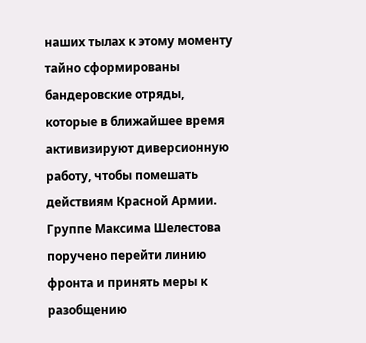наших тылах к этому моменту тайно сформированы бандеровские отряды, которые в ближайшее время активизируют диверсионную работу, чтобы помешать действиям Красной Армии. Группе Максима Шелестова поручено перейти линию фронта и принять меры к разобщению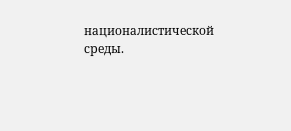националистической среды.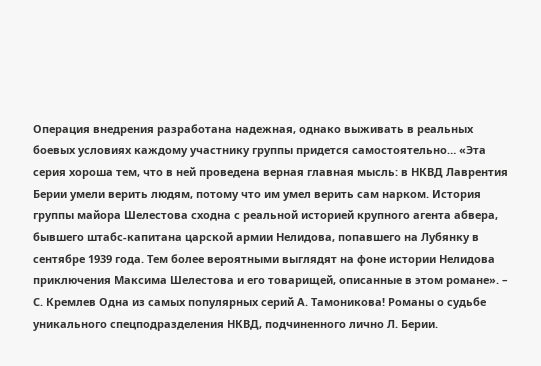Операция внедрения разработана надежная, однако выживать в реальных боевых условиях каждому участнику группы придется самостоятельно… «Эта серия хороша тем, что в ней проведена верная главная мысль: в НКВД Лаврентия Берии умели верить людям, потому что им умел верить сам нарком. История группы майора Шелестова сходна с реальной историей крупного агента абвера, бывшего штабс-капитана царской армии Нелидова, попавшего на Лубянку в сентябре 1939 года. Тем более вероятными выглядят на фоне истории Нелидова приключения Максима Шелестова и его товарищей, описанные в этом романе». – С. Кремлев Одна из самых популярных серий А. Тамоникова! Романы о судьбе уникального спецподразделения НКВД, подчиненного лично Л. Берии.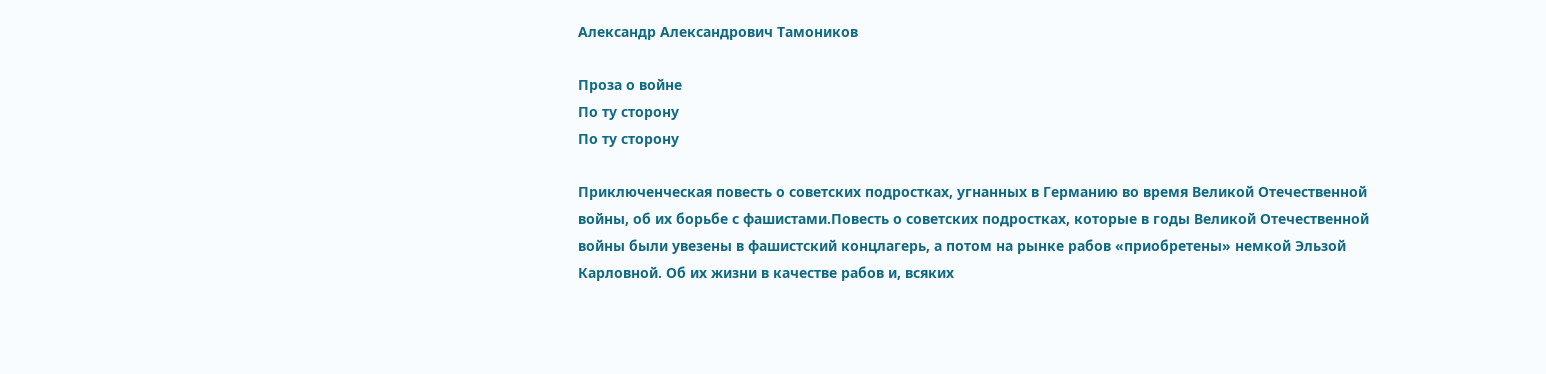Александр Александрович Тамоников

Проза о войне
По ту сторону
По ту сторону

Приключенческая повесть о советских подростках, угнанных в Германию во время Великой Отечественной войны, об их борьбе с фашистами.Повесть о советских подростках, которые в годы Великой Отечественной войны были увезены в фашистский концлагерь, а потом на рынке рабов «приобретены» немкой Эльзой Карловной. Об их жизни в качестве рабов и, всяких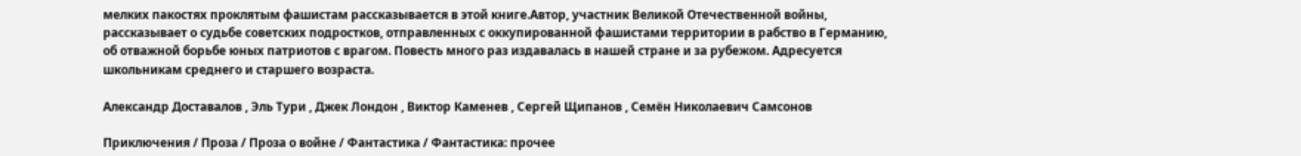мелких пакостях проклятым фашистам рассказывается в этой книге.Автор, участник Великой Отечественной войны, рассказывает о судьбе советских подростков, отправленных с оккупированной фашистами территории в рабство в Германию, об отважной борьбе юных патриотов с врагом. Повесть много раз издавалась в нашей стране и за рубежом. Адресуется школьникам среднего и старшего возраста.

Александр Доставалов , Эль Тури , Джек Лондон , Виктор Каменев , Сергей Щипанов , Семён Николаевич Самсонов

Приключения / Проза / Проза о войне / Фантастика / Фантастика: прочее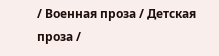/ Военная проза / Детская проза /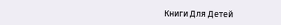Книги Для Детей